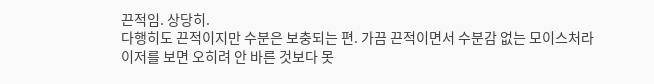끈적임. 상당히.
다행히도 끈적이지만 수분은 보충되는 편. 가끔 끈적이면서 수분감 없는 모이스처라이저를 보면 오히려 안 바른 것보다 못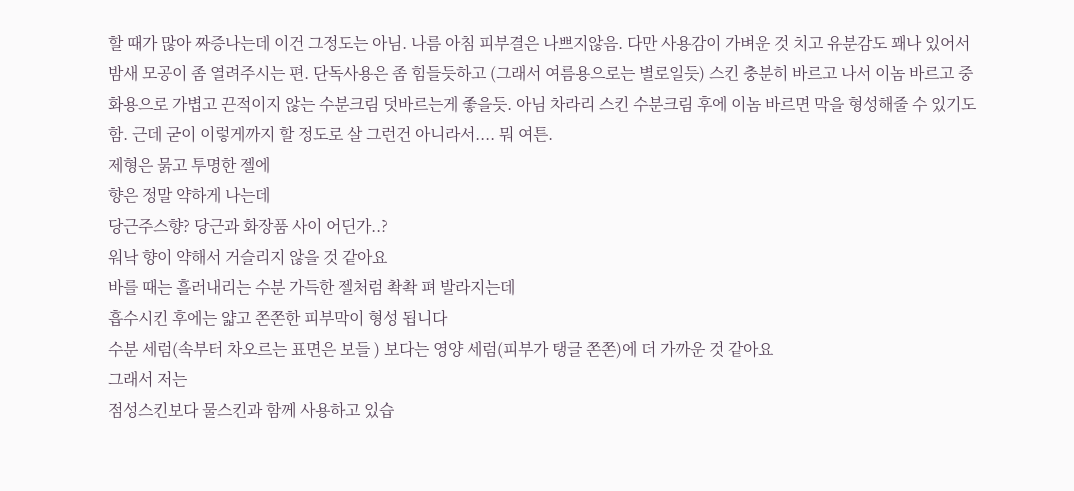할 때가 많아 짜증나는데 이건 그정도는 아님. 나름 아침 피부결은 나쁘지않음. 다만 사용감이 가벼운 것 치고 유분감도 꽤나 있어서 밤새 모공이 좀 열려주시는 편. 단독사용은 좀 힘들듯하고 (그래서 여름용으로는 별로일듯) 스킨 충분히 바르고 나서 이놈 바르고 중화용으로 가볍고 끈적이지 않는 수분크림 덧바르는게 좋을듯. 아님 차라리 스킨 수분크림 후에 이놈 바르면 막을 형성해줄 수 있기도 함. 근데 굳이 이렇게까지 할 정도로 살 그런건 아니라서.... 뭐 여튼.
제형은 묽고 투명한 젤에
향은 정말 약하게 나는데
당근주스향? 당근과 화장품 사이 어딘가..?
워낙 향이 약해서 거슬리지 않을 것 같아요
바를 때는 흘러내리는 수분 가득한 젤처럼 촥촥 펴 발라지는데
흡수시킨 후에는 얇고 쫀쫀한 피부막이 형성 됩니다
수분 세럼(속부터 차오르는 표면은 보들 ) 보다는 영양 세럼(피부가 탱글 쫀쫀)에 더 가까운 것 같아요
그래서 저는
점성스킨보다 물스킨과 함께 사용하고 있습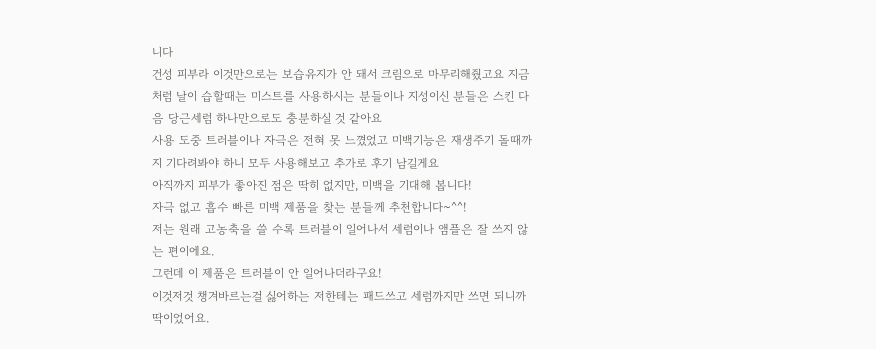니다
건성 피부라 이것만으로는 보습유지가 안 돼서 크림으로 마무리해줬고요 지금처럼 날이 습할때는 미스트를 사용하시는 분들이나 지성이신 분들은 스킨 다음 당근세럼 하나만으로도 충분하실 것 같아요
사용 도중 트러블이나 자극은 전혀 못 느꼈었고 미백기능은 재생주기 돌때까지 기다려봐야 하니 모두 사용해보고 추가로 후기 남길게요
아직까지 피부가 좋아진 점은 딱히 없지만, 미백을 기대해 봅니다!
자극 없고 흡수 빠른 미백 제품을 찾는 분들께 추천합니다~^^!
저는 원래 고농축을 쓸 수록 트러블이 일어나서 세럼이나 앰플은 잘 쓰지 않는 편이에요.
그런데 이 제품은 트러블이 안 일어나더라구요!
이것저것 챙겨바르는걸 싫어하는 저한테는 패드쓰고 세럼까지만 쓰면 되니까 딱이었어요.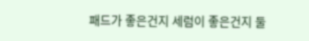패드가 좋은건지 세럼이 좋은건지 둘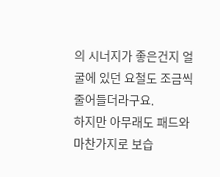의 시너지가 좋은건지 얼굴에 있던 요철도 조금씩 줄어들더라구요.
하지만 아무래도 패드와 마찬가지로 보습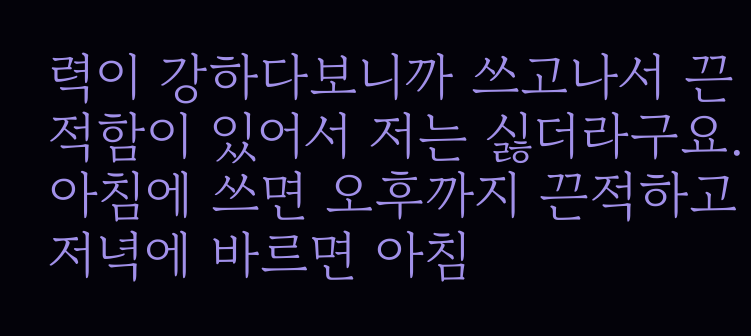력이 강하다보니까 쓰고나서 끈적함이 있어서 저는 싫더라구요.
아침에 쓰면 오후까지 끈적하고 저녁에 바르면 아침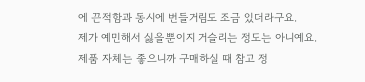에 끈적함과 동시에 번들거림도 조금 있더라구요.
제가 예민해서 싫을뿐이지 거슬리는 정도는 아니예요.
제품 자체는 좋으니까 구매하실 때 참고 정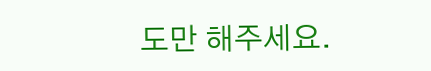도만 해주세요.